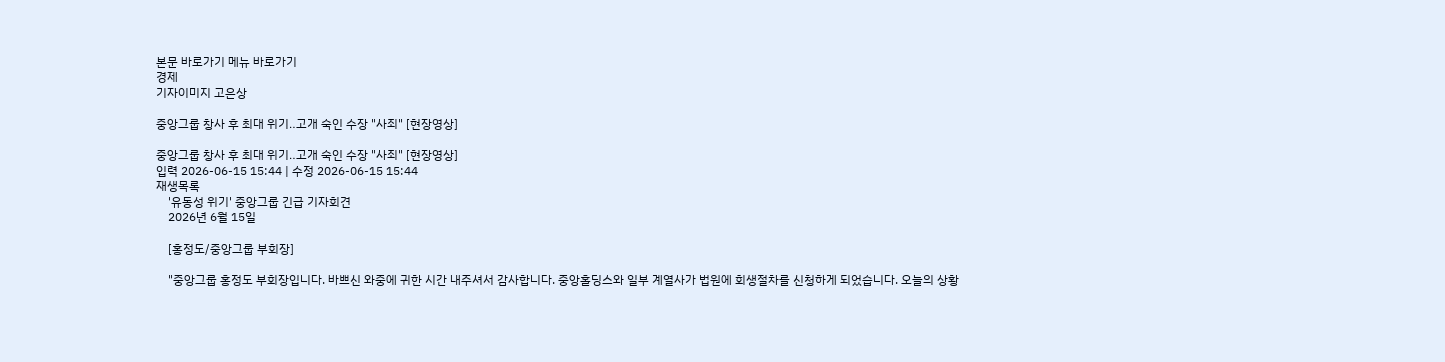본문 바로가기 메뉴 바로가기
경제
기자이미지 고은상

중앙그룹 창사 후 최대 위기‥고개 숙인 수장 "사죄" [현장영상]

중앙그룹 창사 후 최대 위기‥고개 숙인 수장 "사죄" [현장영상]
입력 2026-06-15 15:44 | 수정 2026-06-15 15:44
재생목록
    '유동성 위기' 중앙그룹 긴급 기자회견
    2026년 6월 15일

    [홍정도/중앙그룹 부회장]

    "중앙그룹 홍정도 부회장입니다. 바쁘신 와중에 귀한 시간 내주셔서 감사합니다. 중앙홀딩스와 일부 계열사가 법원에 회생절차를 신청하게 되었습니다. 오늘의 상황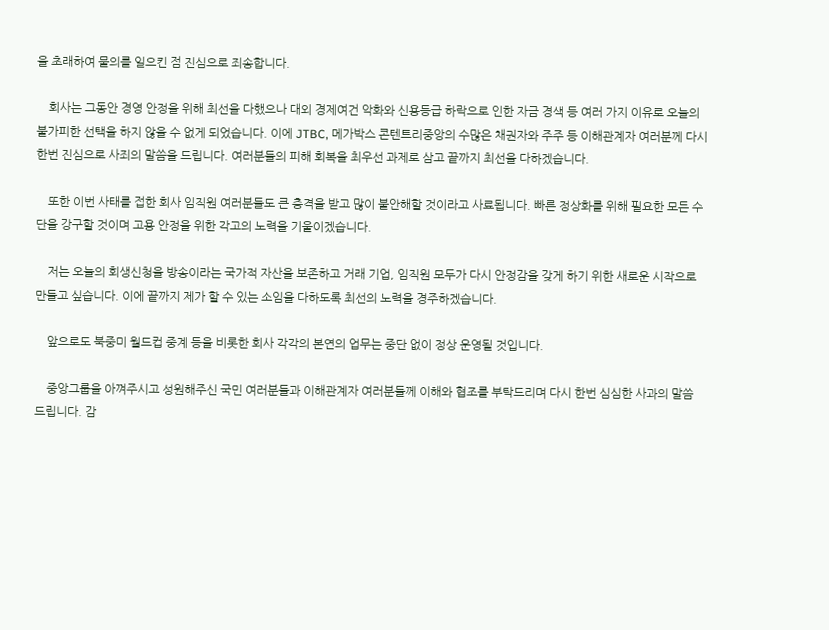을 초래하여 물의를 일으킨 점 진심으로 죄송합니다.

    회사는 그동안 경영 안정을 위해 최선을 다했으나 대외 경제여건 악화와 신용등급 하락으로 인한 자금 경색 등 여러 가지 이유로 오늘의 불가피한 선택을 하지 않을 수 없게 되었습니다. 이에 JTBC, 메가박스 콘텐트리중앙의 수많은 채권자와 주주 등 이해관계자 여러분께 다시 한번 진심으로 사죄의 말씀을 드립니다. 여러분들의 피해 회복을 최우선 과제로 삼고 끝까지 최선을 다하겠습니다.

    또한 이번 사태를 접한 회사 임직원 여러분들도 큰 충격을 받고 많이 불안해할 것이라고 사료됩니다. 빠른 정상화를 위해 필요한 모든 수단을 강구할 것이며 고용 안정을 위한 각고의 노력을 기울이겠습니다.

    저는 오늘의 회생신청을 방송이라는 국가적 자산을 보존하고 거래 기업, 임직원 모두가 다시 안정감을 갖게 하기 위한 새로운 시작으로 만들고 싶습니다. 이에 끝까지 제가 할 수 있는 소임을 다하도록 최선의 노력을 경주하겠습니다.

    앞으로도 북중미 월드컵 중계 등을 비롯한 회사 각각의 본연의 업무는 중단 없이 정상 운영될 것입니다.

    중앙그룹을 아껴주시고 성원해주신 국민 여러분들과 이해관계자 여러분들께 이해와 협조를 부탁드리며 다시 한번 심심한 사과의 말씀 드립니다. 감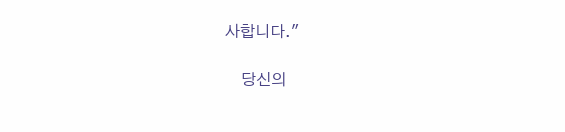사합니다."

    당신의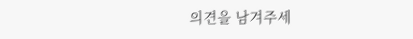의견을 남겨주세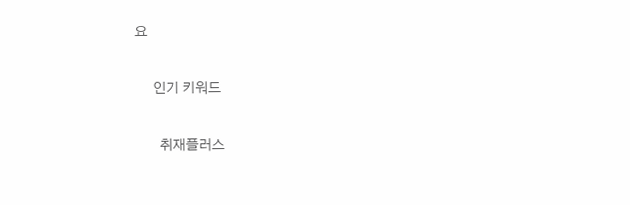요

      인기 키워드

        취재플러스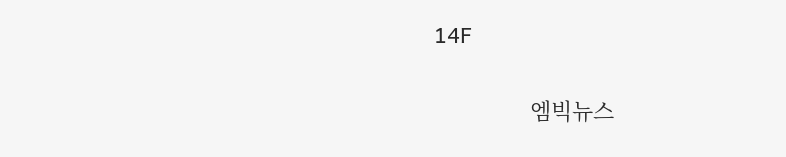14F

                엠빅뉴스